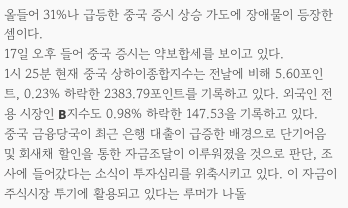올들어 31%나 급등한 중국 증시 상승 가도에 장애물이 등장한 셈이다.
17일 오후 들어 중국 증시는 약보합세를 보이고 있다.
1시 25분 현재 중국 상하이종합지수는 전날에 비해 5.60포인트, 0.23% 하락한 2383.79포인트를 기록하고 있다. 외국인 전용 시장인 B지수도 0.98% 하락한 147.53을 기록하고 있다.
중국 금융당국이 최근 은행 대출이 급증한 배경으로 단기어음 및 회새채 할인을 통한 자금조달이 이루워졌을 것으로 판단, 조사에 들어갔다는 소식이 투자심리를 위축시키고 있다. 이 자금이 주식시장 투기에 활용되고 있다는 루머가 나돌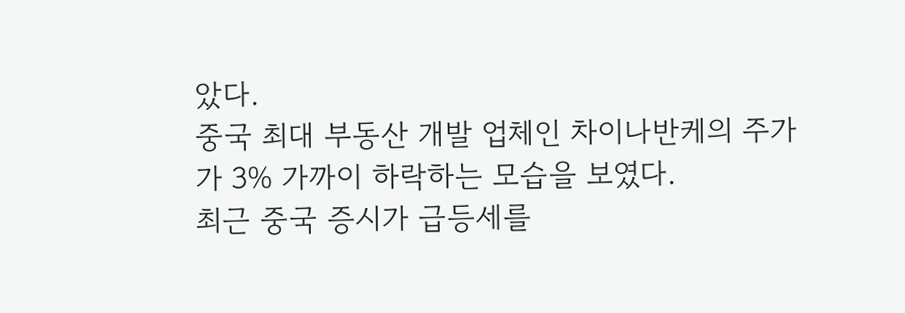았다.
중국 최대 부동산 개발 업체인 차이나반케의 주가가 3% 가까이 하락하는 모습을 보였다.
최근 중국 증시가 급등세를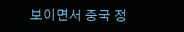보이면서 중국 정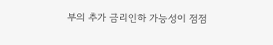부의 추가 금리인하 가능성이 점점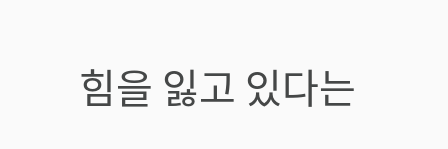힘을 잃고 있다는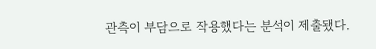관측이 부담으로 작용했다는 분석이 제출됐다.